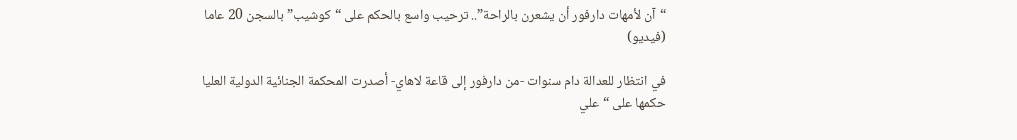“آن لأمهات دارفور أن يشعرن بالراحة”.. ترحيب واسع بالحكم على “كوشيب” بالسجن 20 عاما (فيديو)

في انتظار للعدالة دام سنوات -من دارفور إلى قاعة لاهاي- أصدرت المحكمة الجنائية الدولية العليا حكمها على “علي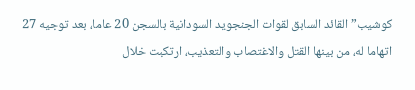كوشيب” القائد السابق لقوات الجنجويد السودانية بالسجن 20 عاما، بعد توجيه 27 اتهاما له، من بينها القتل والاغتصاب والتعذيب، ارتكبت خلال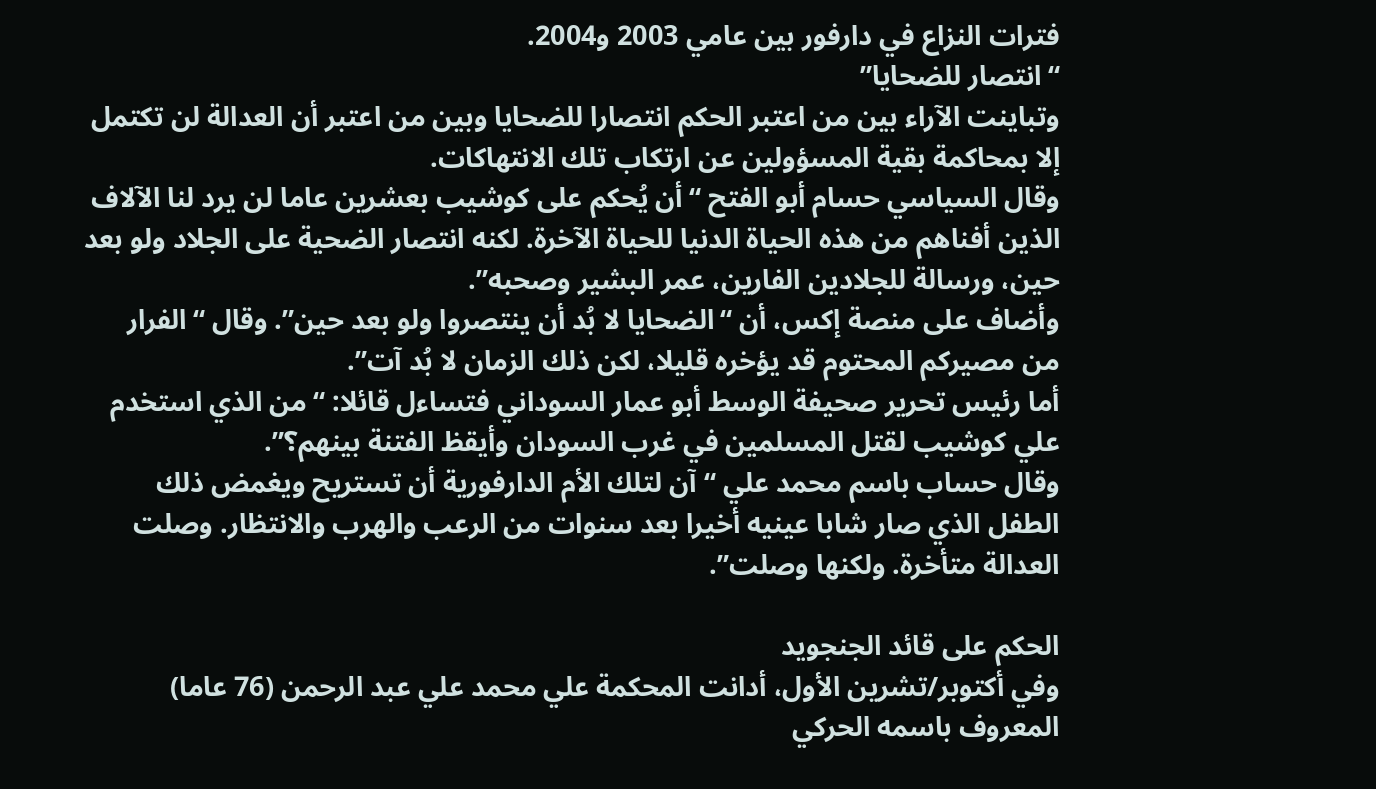فترات النزاع في دارفور بين عامي 2003 و2004.
“انتصار للضحايا”
وتباينت الآراء بين من اعتبر الحكم انتصارا للضحايا وبين من اعتبر أن العدالة لن تكتمل إلا بمحاكمة بقية المسؤولين عن ارتكاب تلك الانتهاكات.
وقال السياسي حسام أبو الفتح “أن يُحكم على كوشيب بعشرين عاما لن يرد لنا الآلاف الذين أفناهم من هذه الحياة الدنيا للحياة الآخرة. لكنه انتصار الضحية على الجلاد ولو بعد حين، ورسالة للجلادين الفارين، عمر البشير وصحبه”.
وأضاف على منصة إكس، أن “الضحايا لا بُد أن ينتصروا ولو بعد حين”. وقال “الفرار من مصيركم المحتوم قد يؤخره قليلا، لكن ذلك الزمان لا بُد آت”.
أما رئيس تحرير صحيفة الوسط أبو عمار السوداني فتساءل قائلا: “من الذي استخدم علي كوشيب لقتل المسلمين في غرب السودان وأيقظ الفتنة بينهم؟”.
وقال حساب باسم محمد علي “آن لتلك الأم الدارفورية أن تستريح ويغمض ذلك الطفل الذي صار شابا عينيه أخيرا بعد سنوات من الرعب والهرب والانتظار. وصلت العدالة متأخرة. ولكنها وصلت”.

الحكم على قائد الجنجويد
وفي أكتوبر/تشرين الأول، أدانت المحكمة علي محمد علي عبد الرحمن (76 عاما) المعروف باسمه الحركي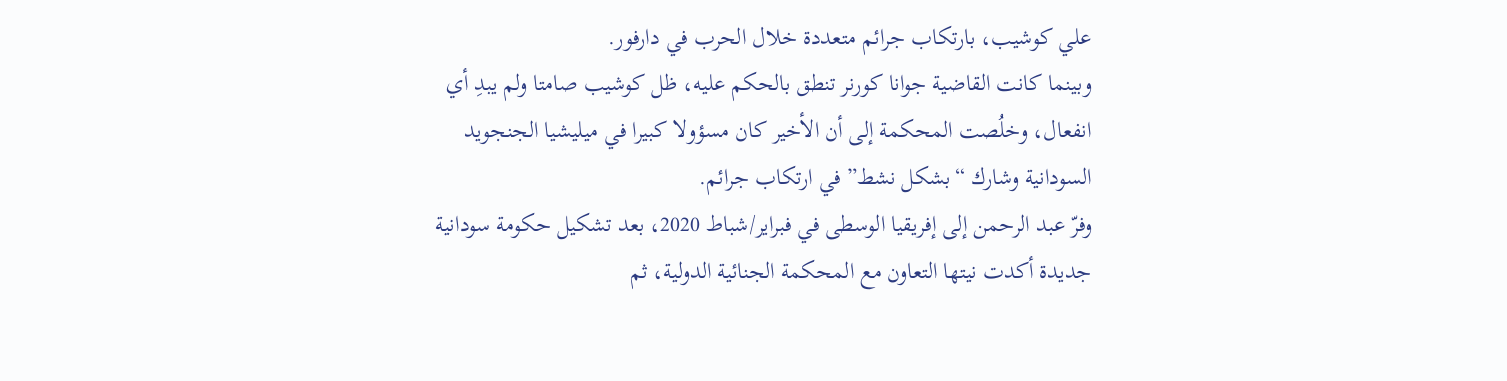علي كوشيب، بارتكاب جرائم متعددة خلال الحرب في دارفور.
وبينما كانت القاضية جوانا كورنر تنطق بالحكم عليه، ظل كوشيب صامتا ولم يبدِ أي انفعال، وخلُصت المحكمة إلى أن الأخير كان مسؤولا كبيرا في ميليشيا الجنجويد السودانية وشارك “بشكل نشط” في ارتكاب جرائم.
وفرّ عبد الرحمن إلى إفريقيا الوسطى في فبراير/شباط 2020، بعد تشكيل حكومة سودانية جديدة أكدت نيتها التعاون مع المحكمة الجنائية الدولية، ثم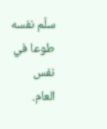سلّم نفسه طوعا في نفس العام.